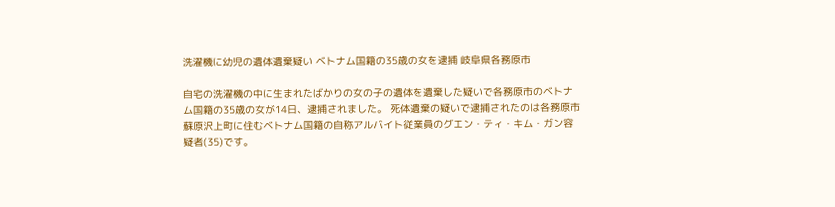洗濯機に幼児の遺体遺棄疑い ベトナム国籍の35歳の女を逮捕 岐阜県各務原市

自宅の洗濯機の中に生まれたばかりの女の子の遺体を遺棄した疑いで各務原市のベトナム国籍の35歳の女が14日、逮捕されました。 死体遺棄の疑いで逮捕されたのは各務原市蘇原沢上町に住むベトナム国籍の自称アルバイト従業員のグエン・ティ・キム・ガン容疑者(35)です。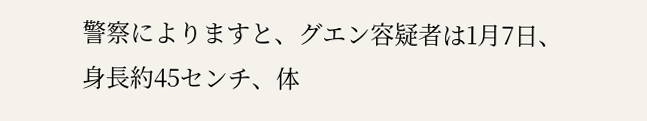警察によりますと、グエン容疑者は1月7日、身長約45センチ、体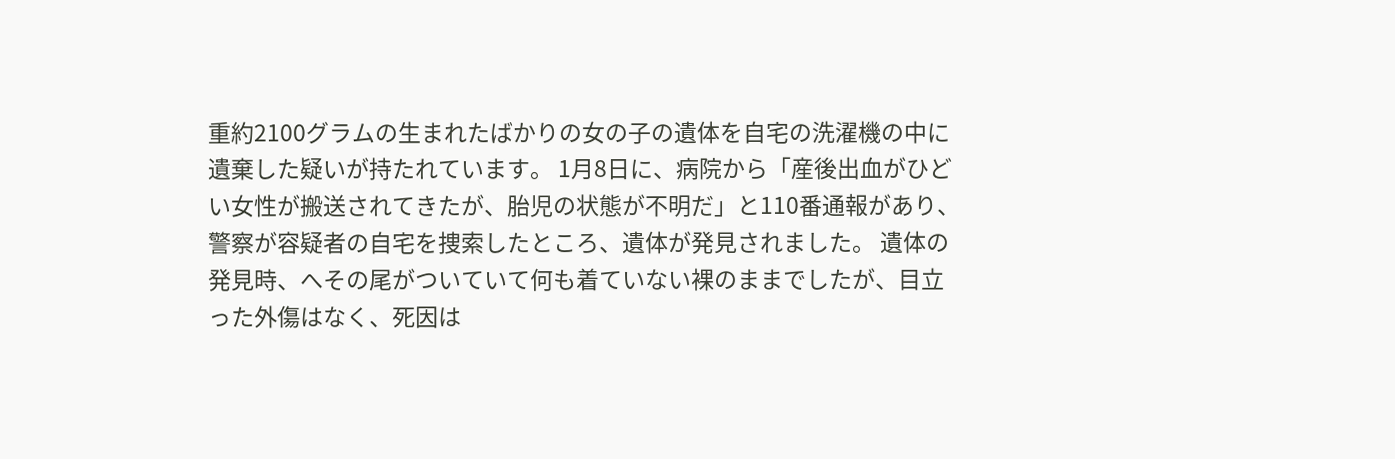重約2100グラムの生まれたばかりの女の子の遺体を自宅の洗濯機の中に遺棄した疑いが持たれています。 1月8日に、病院から「産後出血がひどい女性が搬送されてきたが、胎児の状態が不明だ」と110番通報があり、警察が容疑者の自宅を捜索したところ、遺体が発見されました。 遺体の発見時、へその尾がついていて何も着ていない裸のままでしたが、目立った外傷はなく、死因は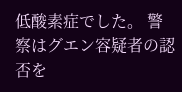低酸素症でした。 警察はグエン容疑者の認否を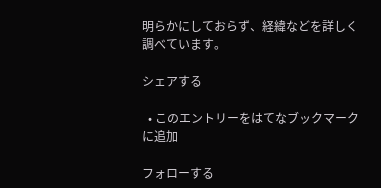明らかにしておらず、経緯などを詳しく調べています。

シェアする

  • このエントリーをはてなブックマークに追加

フォローする